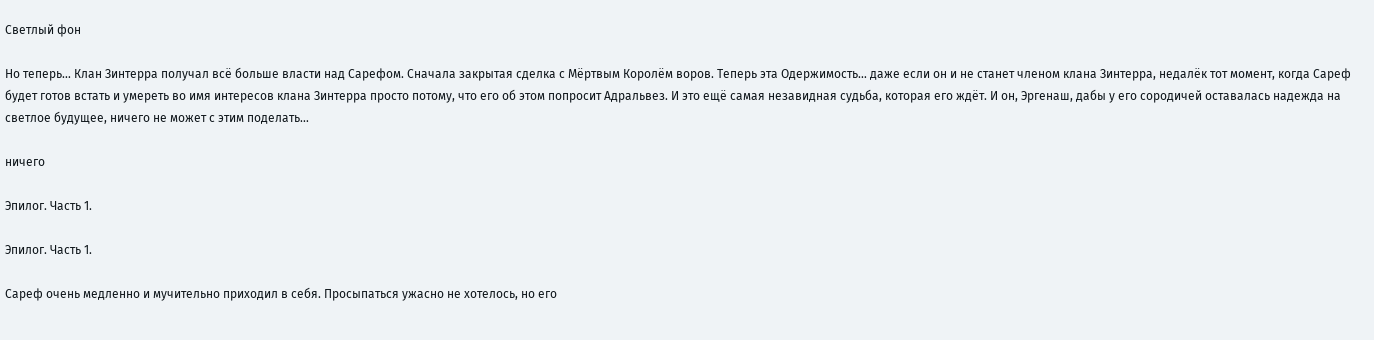Светлый фон

Но теперь… Клан Зинтерра получал всё больше власти над Сарефом. Сначала закрытая сделка с Мёртвым Королём воров. Теперь эта Одержимость… даже если он и не станет членом клана Зинтерра, недалёк тот момент, когда Сареф будет готов встать и умереть во имя интересов клана Зинтерра просто потому, что его об этом попросит Адральвез. И это ещё самая незавидная судьба, которая его ждёт. И он, Эргенаш, дабы у его сородичей оставалась надежда на светлое будущее, ничего не может с этим поделать…

ничего

Эпилог. Часть 1.

Эпилог. Часть 1.

Сареф очень медленно и мучительно приходил в себя. Просыпаться ужасно не хотелось, но его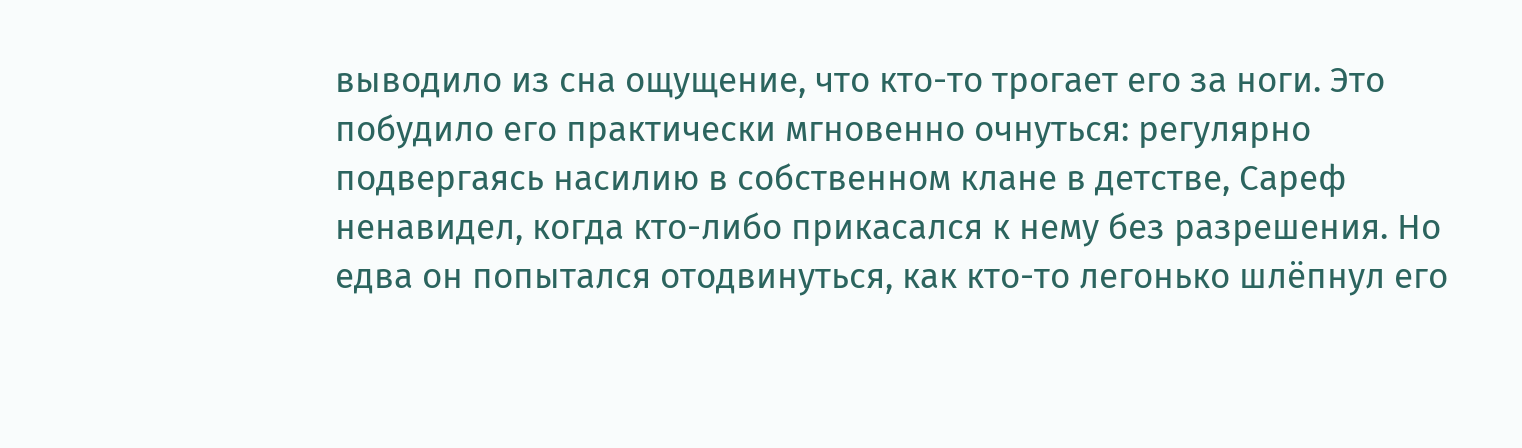выводило из сна ощущение, что кто-то трогает его за ноги. Это побудило его практически мгновенно очнуться: регулярно подвергаясь насилию в собственном клане в детстве, Сареф ненавидел, когда кто-либо прикасался к нему без разрешения. Но едва он попытался отодвинуться, как кто-то легонько шлёпнул его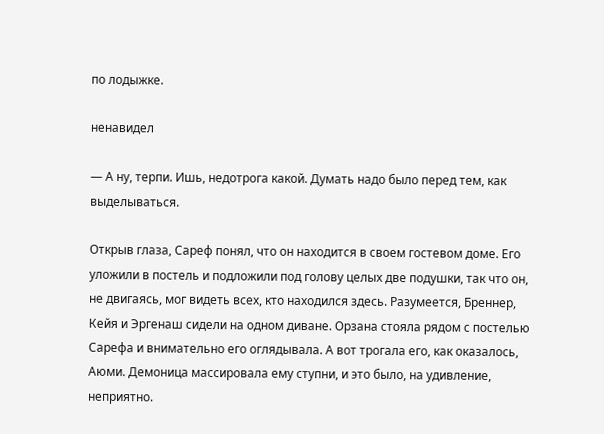по лодыжке.

ненавидел

— А ну, терпи. Ишь, недотрога какой. Думать надо было перед тем, как выделываться.

Открыв глаза, Сареф понял, что он находится в своем гостевом доме. Его уложили в постель и подложили под голову целых две подушки, так что он, не двигаясь, мог видеть всех, кто находился здесь. Разумеется, Бреннер, Кейя и Эргенаш сидели на одном диване. Орзана стояла рядом с постелью Сарефа и внимательно его оглядывала. А вот трогала его, как оказалось, Аюми. Демоница массировала ему ступни, и это было, на удивление, неприятно.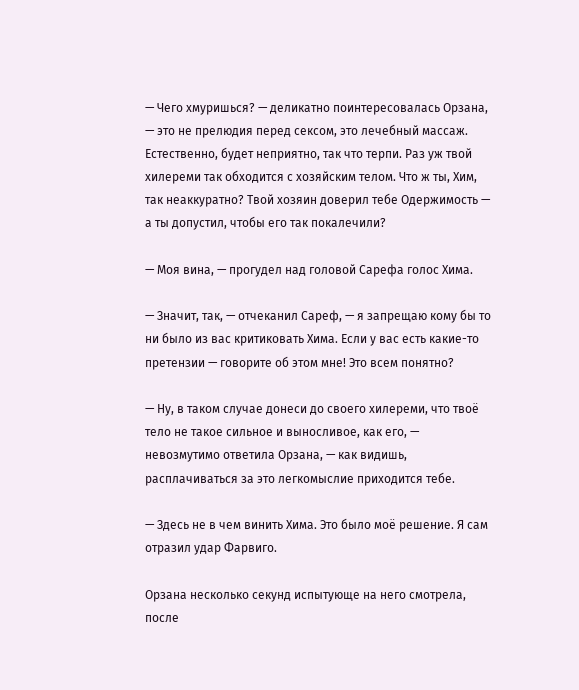— Чего хмуришься? — деликатно поинтересовалась Орзана, — это не прелюдия перед сексом, это лечебный массаж. Естественно, будет неприятно, так что терпи. Раз уж твой хилереми так обходится с хозяйским телом. Что ж ты, Хим, так неаккуратно? Твой хозяин доверил тебе Одержимость — а ты допустил, чтобы его так покалечили?

— Моя вина, — прогудел над головой Сарефа голос Хима.

— Значит, так, — отчеканил Сареф, — я запрещаю кому бы то ни было из вас критиковать Хима. Если у вас есть какие-то претензии — говорите об этом мне! Это всем понятно?

— Ну, в таком случае донеси до своего хилереми, что твоё тело не такое сильное и выносливое, как его, — невозмутимо ответила Орзана, — как видишь, расплачиваться за это легкомыслие приходится тебе.

— Здесь не в чем винить Хима. Это было моё решение. Я сам отразил удар Фарвиго.

Орзана несколько секунд испытующе на него смотрела, после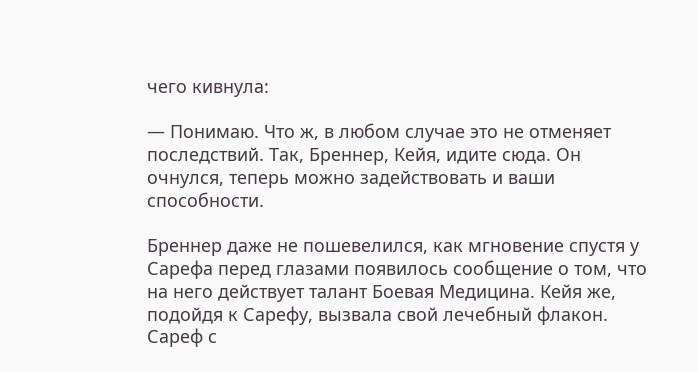чего кивнула:

— Понимаю. Что ж, в любом случае это не отменяет последствий. Так, Бреннер, Кейя, идите сюда. Он очнулся, теперь можно задействовать и ваши способности.

Бреннер даже не пошевелился, как мгновение спустя у Сарефа перед глазами появилось сообщение о том, что на него действует талант Боевая Медицина. Кейя же, подойдя к Сарефу, вызвала свой лечебный флакон. Сареф с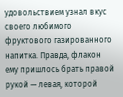удовольствием узнал вкус своего любимого фруктового газированного напитка. Правда, флакон ему пришлось брать правой рукой — левая, которой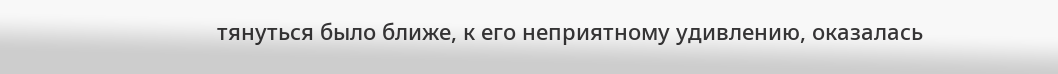тянуться было ближе, к его неприятному удивлению, оказалась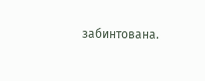забинтована.